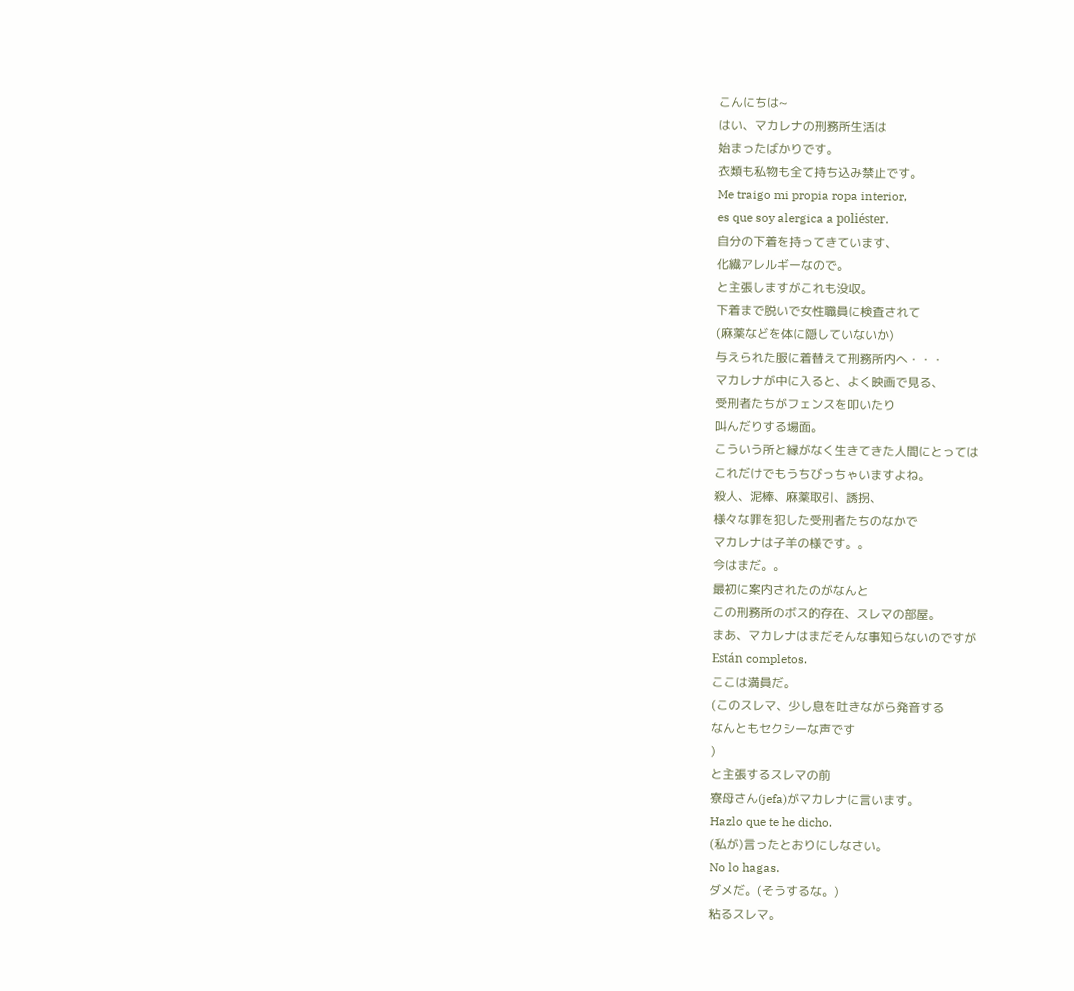こんにちは~
はい、マカレナの刑務所生活は
始まったばかりです。
衣類も私物も全て持ち込み禁止です。
Me traigo mi propia ropa interior,
es que soy alergica a poliéster.
自分の下着を持ってきています、
化繊アレルギーなので。
と主張しますがこれも没収。
下着まで脱いで女性職員に検査されて
(麻薬などを体に隠していないか)
与えられた服に着替えて刑務所内へ・・・
マカレナが中に入ると、よく映画で見る、
受刑者たちがフェンスを叩いたり
叫んだりする場面。
こういう所と縁がなく生きてきた人間にとっては
これだけでもうちびっちゃいますよね。
殺人、泥棒、麻薬取引、誘拐、
様々な罪を犯した受刑者たちのなかで
マカレナは子羊の様です。。
今はまだ。。
最初に案内されたのがなんと
この刑務所のボス的存在、スレマの部屋。
まあ、マカレナはまだそんな事知らないのですが
Están completos.
ここは満員だ。
(このスレマ、少し息を吐きながら発音する
なんともセクシーな声です
)
と主張するスレマの前
寮母さん(jefa)がマカレナに言います。
Hazlo que te he dicho.
(私が)言ったとおりにしなさい。
No lo hagas.
ダメだ。(そうするな。)
粘るスレマ。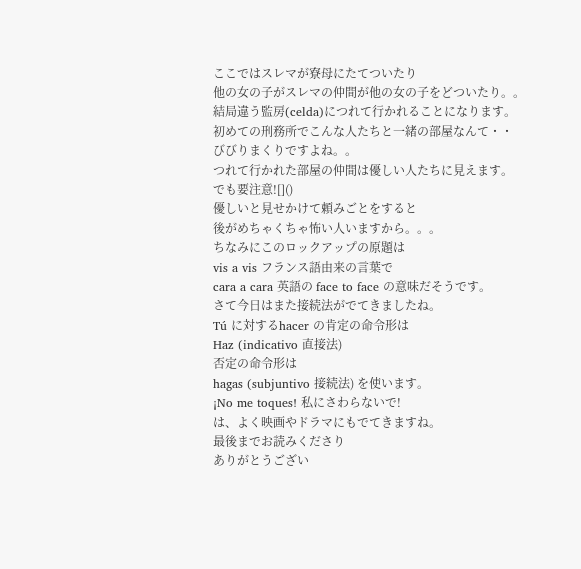ここではスレマが寮母にたてついたり
他の女の子がスレマの仲間が他の女の子をどついたり。。
結局違う監房(celda)につれて行かれることになります。
初めての刑務所でこんな人たちと一緒の部屋なんて・・
びびりまくりですよね。。
つれて行かれた部屋の仲間は優しい人たちに見えます。
でも要注意![]()
優しいと見せかけて頼みごとをすると
後がめちゃくちゃ怖い人いますから。。。
ちなみにこのロックアップの原題は
vis a vis フランス語由来の言葉で
cara a cara 英語の face to face の意味だそうです。
さて今日はまた接続法がでてきましたね。
Tú に対するhacer の肯定の命令形は
Haz (indicativo 直接法)
否定の命令形は
hagas (subjuntivo 接続法) を使います。
¡No me toques! 私にさわらないで!
は、よく映画やドラマにもでてきますね。
最後までお読みくださり
ありがとうござい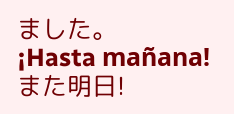ました。
¡Hasta mañana!
また明日!